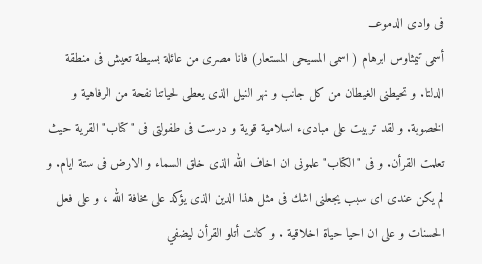فى وادى الدموعـــ
أسمى تيمثاوس ابرهام ( اسمى المسيحى المستعار) فانا مصرى من عائلة بسيطة تعيش فى منطقة الدلتا. و تحيطنى الغيطان من كل جانب و نهر النيل الذى يعطى لحياتنا نفحة من الرفاهية و الخصوبة. و لقد تربيت على مبادىء اسلامية قوية و درست فى طفولتى فى "كتاب" القرية حيث تعلمت القرأن. و فى "الكتاب" علمونى ان اخاف الله الذى خلق السماء و الارض فى ستة ايام. و لم يكن عندى اى سبب يجعلنى اشك فى مثل هذا الدين الذى يؤكد على مخافة الله ، و على فعل الحسنات و على ان احيا حياة اخلاقية . و كانت أتلو القرأن ليضفي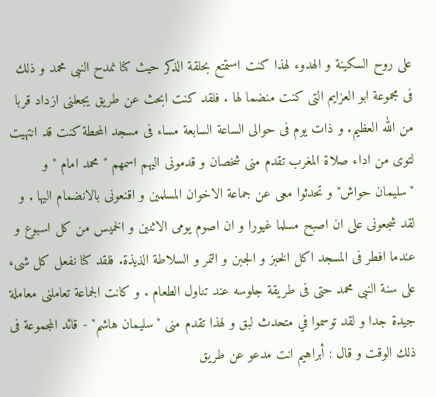على روح السكينة و الهدوء لهذا كنت استمتع بحلقة الذكر حيث كنا نمدح النبى محمد و ذلك فى مجموعة ابو العزايم التى كنت منضما لها . فلقد كنت ابحث عن طريق يجعلنى ازداد قربا من الله العظيم. و ذات يوم فى حوالى الساعة السابعة مساء فى مسجد المحطة كنت قد انتهيت لتوى من اداء صلاة المغرب تقدم منى شخصان و قدمونى اليهم اسمهم " محمد امام " و "سليمان حواش" و تحدثوا معى عن جماعة الاخوان المسلمين و اقنعونى بالانضمام اليها . و لقد شجعونى على ان اصبح مسلما غيورا و ان اصوم يومى الاثنين و الخميس من كل اسبوع و عندما افطر فى المسجد اكل الخبز و الجبن و التمر و السلاطة الذيذة. فلقد كنا نفعل كل شىء على سنة النبى محمد حتى فى طريقة جلوسه عند تناول الطعام . و كانت الجماعة تعاملنى معاملة جيدة جدا و لقد توسموا في متحدث لبق و لهذا تقدم منى "سليمان هاشم" - قائد المجموعة فى ذلك الوقت و قال : أبراهيم انت مدعو عن طريق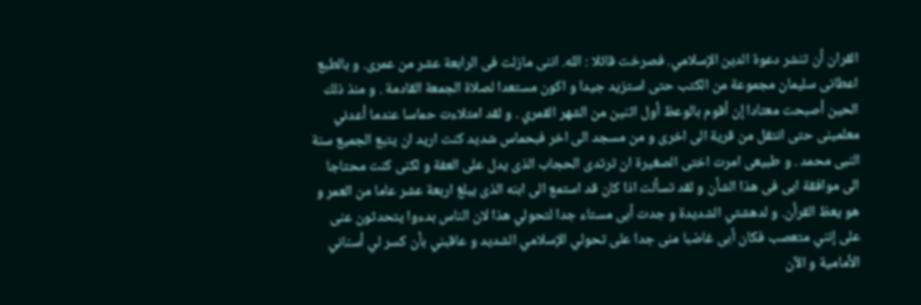القران أن تنشر دعوة الدين الإسلامي. فصرخت قائلا : الله. اننى مازلت فى الرابعة عشر من عمرى. و بالطبع اعطانى سليمان مجموعة من الكتب حتى استزيد جيدا و اكون مستعدا لصلاة الجمعة القادمة . و منذ ذلك الحين أصبحت معتادا إن أقوم بالوعظ أول اثنين من الشهر القمري . و لقد امتلاءت حماسا عندما أعدني معلمينى حتى انتقل من قرية الى اخرى و من مسجد الى اخر فبحماس شديد كنت اريد ان يتبع الجميع سنة النبى محمد . و طبيعى امرت اختى الصغيرة ان ترتدى الحجاب الذى يدل على العفة و لكنى كنت محتاجا الى موافقة ابى فى هذا الشأن و لقد تسألت اذا كان قد استمع الى ابنه الذى يبلغ اربعة عشر عاما من العمر و هو يعظ القرأن. و لدهشتي الشديدة و جدت أبى مستاء جدا لتحولي هذا لان الناس بدءوا يتحدثون عنى على إنني متعصب فكان أبى غاضبا منى جدا على تحولي الإسلامي الشديد و عاقبني بأن كسر لي أسناني الأمامية و الآن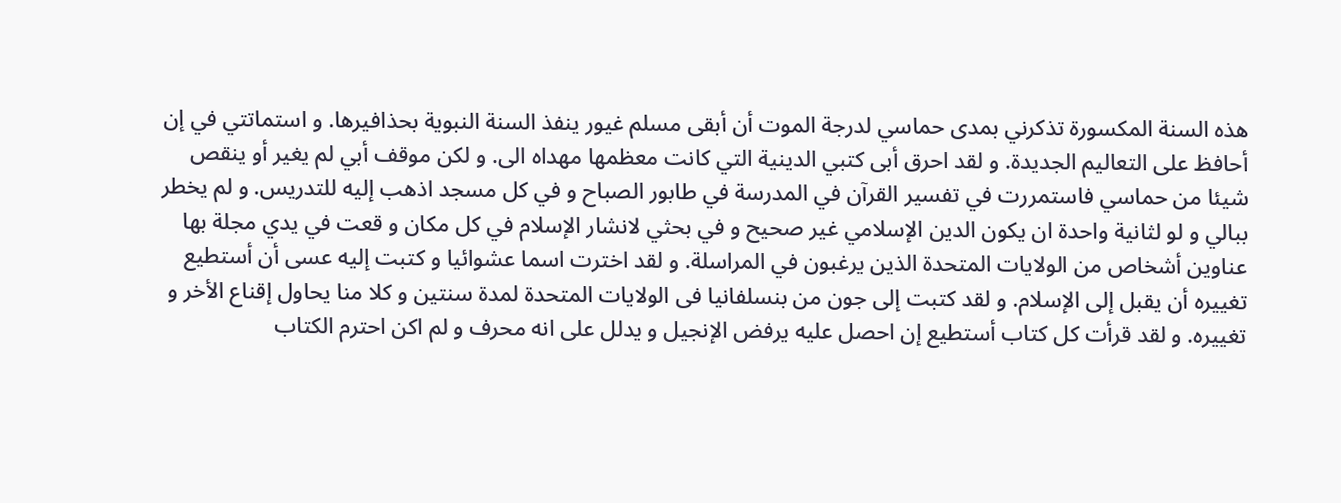هذه السنة المكسورة تذكرني بمدى حماسي لدرجة الموت أن أبقى مسلم غيور ينفذ السنة النبوية بحذافيرها. و استماتتي في إن أحافظ على التعاليم الجديدة. و لقد احرق أبى كتبي الدينية التي كانت معظمها مهداه الى. و لكن موقف أبي لم يغير أو ينقص شيئا من حماسي فاستمررت في تفسير القرآن في المدرسة في طابور الصباح و في كل مسجد اذهب إليه للتدريس. و لم يخطر ببالي و لو لثانية واحدة ان يكون الدين الإسلامي غير صحيح و في بحثي لانشار الإسلام في كل مكان و قعت في يدي مجلة بها عناوين أشخاص من الولايات المتحدة الذين يرغبون في المراسلة. و لقد اخترت اسما عشوائيا و كتبت إليه عسى أن أستطيع تغييره أن يقبل إلى الإسلام. و لقد كتبت إلى جون من بنسلفانيا فى الولايات المتحدة لمدة سنتين و كلا منا يحاول إقناع الأخر و تغييره. و لقد قرأت كل كتاب أستطيع إن احصل عليه يرفض الإنجيل و يدلل على انه محرف و لم اكن احترم الكتاب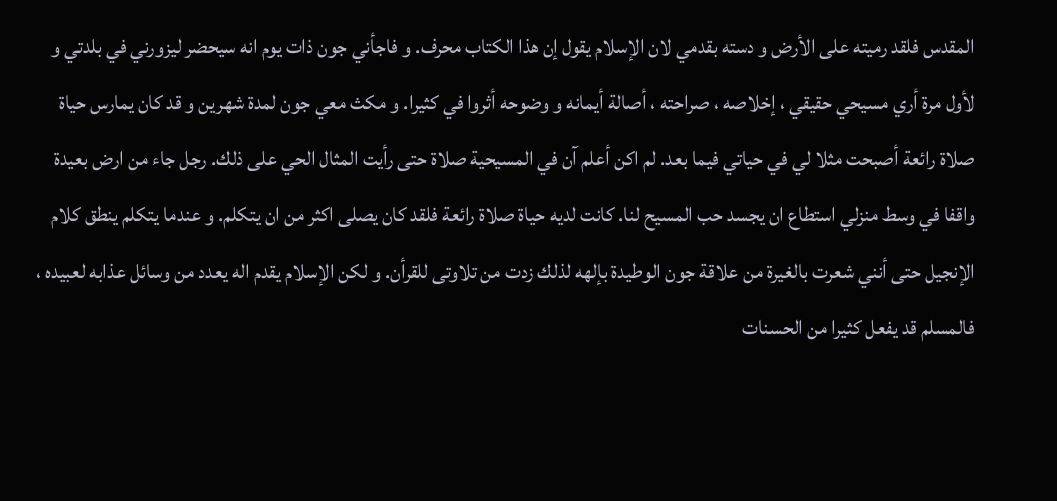المقدس فلقد رميته على الأرض و دسته بقدمي لان الإسلام يقول إن هذا الكتاب محرف. و فاجأني جون ذات يوم انه سيحضر ليزورني في بلدتي و لأول مرة أري مسيحي حقيقي ، إخلاصه ، صراحته ، أصالة أيمانه و وضوحه أثروا في كثيرا. و مكث معي جون لمدة شهرين و قد كان يمارس حياة صلاة رائعة أصبحت مثلا لي في حياتي فيما بعد. لم اكن أعلم آن في المسيحية صلاة حتى رأيت المثال الحي على ذلك. رجل جاء من ارض بعيدة واقفا في وسط منزلي استطاع ان يجسد حب المسيح لنا. كانت لديه حياة صلاة رائعة فلقد كان يصلى اكثر من ان يتكلم. و عندما يتكلم ينطق كلام الإنجيل حتى أنني شعرت بالغيرة من علاقة جون الوطيدة بإلهه لذلك زدت من تلاوتى للقرأن. و لكن الإسلام يقدم اله يعدد من وسائل عذابه لعبيده ، فالمسلم قد يفعل كثيرا من الحسنات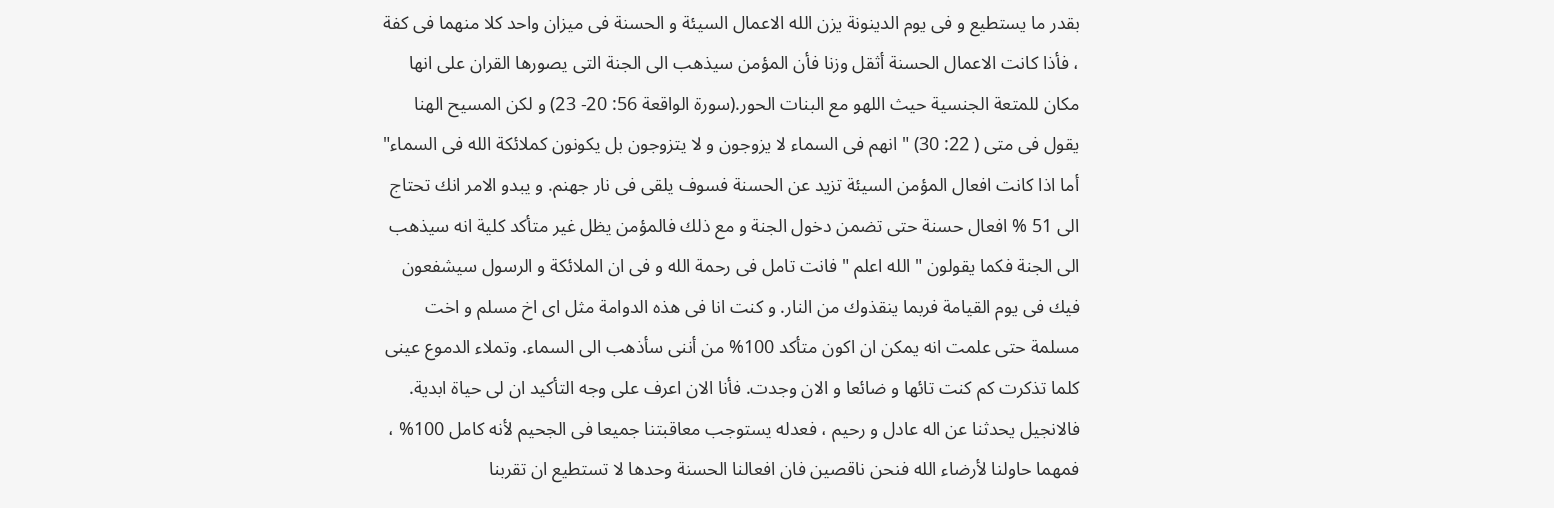بقدر ما يستطيع و فى يوم الدينونة يزن الله الاعمال السيئة و الحسنة فى ميزان واحد كلا منهما فى كفة ، فأذا كانت الاعمال الحسنة أثقل وزنا فأن المؤمن سيذهب الى الجنة التى يصورها القران على انها مكان للمتعة الجنسية حيث اللهو مع البنات الحور.(سورة الواقعة 56: 20- 23) و لكن المسيح الهنا يقول فى متى ( 22: 30) " انهم فى السماء لا يزوجون و لا يتزوجون بل يكونون كملائكة الله فى السماء" أما اذا كانت افعال المؤمن السيئة تزيد عن الحسنة فسوف يلقى فى نار جهنم. و يبدو الامر انك تحتاج الى 51 % افعال حسنة حتى تضمن دخول الجنة و مع ذلك فالمؤمن يظل غير متأكد كلية انه سيذهب الى الجنة فكما يقولون " الله اعلم " فانت تامل فى رحمة الله و فى ان الملائكة و الرسول سيشفعون فيك فى يوم القيامة فربما ينقذوك من النار. و كنت انا فى هذه الدوامة مثل اى اخ مسلم و اخت مسلمة حتى علمت انه يمكن ان اكون متأكد 100% من أننى سأذهب الى السماء. وتملاء الدموع عينى كلما تذكرت كم كنت تائها و ضائعا و الان وجدت. فأنا الان اعرف على وجه التأكيد ان لى حياة ابدية. فالانجيل يحدثنا عن اله عادل و رحيم ، فعدله يستوجب معاقبتنا جميعا فى الجحيم لأنه كامل 100% ، فمهما حاولنا لأرضاء الله فنحن ناقصين فان افعالنا الحسنة وحدها لا تستطيع ان تقربنا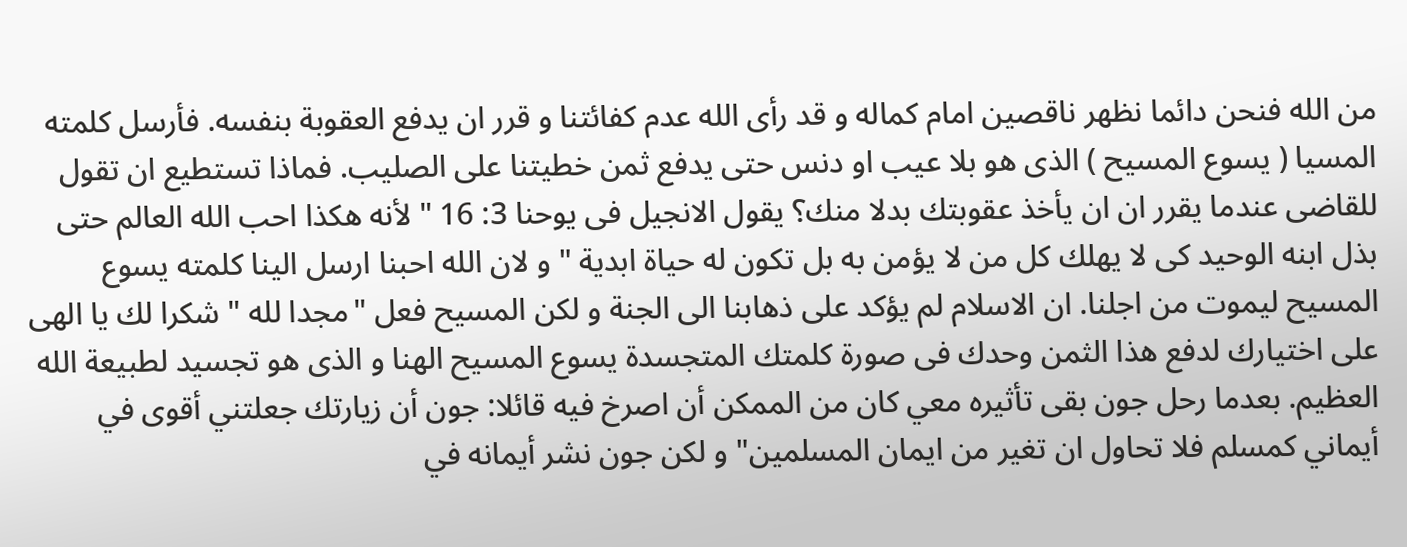من الله فنحن دائما نظهر ناقصين امام كماله و قد رأى الله عدم كفائتنا و قرر ان يدفع العقوبة بنفسه. فأرسل كلمته المسيا ( يسوع المسيح ) الذى هو بلا عيب او دنس حتى يدفع ثمن خطيتنا على الصليب. فماذا تستطيع ان تقول للقاضى عندما يقرر ان ان يأخذ عقوبتك بدلا منك؟ يقول الانجيل فى يوحنا 3: 16 " لأنه هكذا احب الله العالم حتى بذل ابنه الوحيد كى لا يهلك كل من لا يؤمن به بل تكون له حياة ابدية " و لان الله احبنا ارسل الينا كلمته يسوع المسيح ليموت من اجلنا. ان الاسلام لم يؤكد على ذهابنا الى الجنة و لكن المسيح فعل "مجدا لله " شكرا لك يا الهى على اختيارك لدفع هذا الثمن وحدك فى صورة كلمتك المتجسدة يسوع المسيح الهنا و الذى هو تجسيد لطبيعة الله العظيم. بعدما رحل جون بقى تأثيره معي كان من الممكن أن اصرخ فيه قائلا: جون أن زيارتك جعلتني أقوى في أيماني كمسلم فلا تحاول ان تغير من ايمان المسلمين" و لكن جون نشر أيمانه في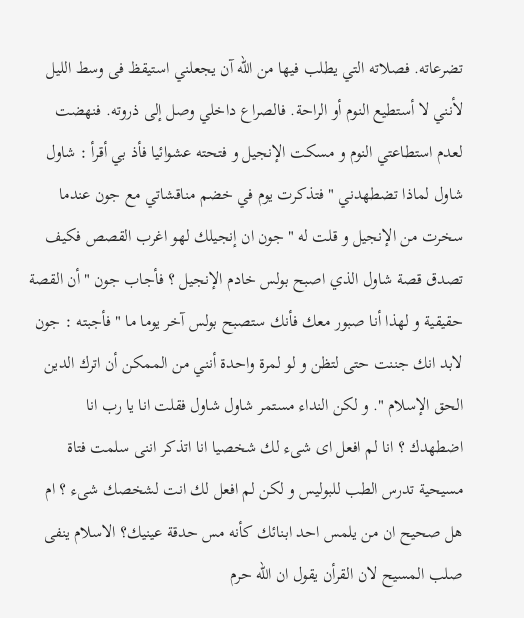تضرعاته. فصلاته التي يطلب فيها من الله آن يجعلني استيقظ فى وسط الليل لأنني لا أستطيع النوم أو الراحة. فالصراع داخلي وصل إلى ذروته. فنهضت لعدم استطاعتي النوم و مسكت الإنجيل و فتحته عشوائيا فأذ بي أقرأ : شاول شاول لماذا تضطهدني " فتذكرت يوم في خضم مناقشاتي مع جون عندما سخرت من الإنجيل و قلت له " جون ان إنجيلك لهو اغرب القصص فكيف تصدق قصة شاول الذي اصبح بولس خادم الإنجيل ؟ فأجاب جون " أن القصة حقيقية و لهذا أنا صبور معك فأنك ستصبح بولس آخر يوما ما " فأجبته : جون لابد انك جننت حتى لتظن و لو لمرة واحدة أنني من الممكن أن اترك الدين الحق الإسلام ". و لكن النداء مستمر شاول شاول فقلت انا يا رب انا اضطهدك ؟ انا لم افعل اى شىء لك شخصيا انا اتذكر اننى سلمت فتاة مسيحية تدرس الطب للبوليس و لكن لم افعل لك انت لشخصك شىء ؟ ام هل صحيح ان من يلمس احد ابنائك كأنه مس حدقة عينيك؟ الاسلام ينفى صلب المسيح لان القرأن يقول ان الله حرم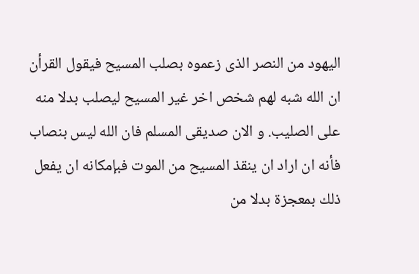اليهود من النصر الذى زعموه بصلب المسيح فيقول القرأن ان الله شبه لهم شخص اخر غير المسيح ليصلب بدلا منه على الصليب. و الان صديقى المسلم فان الله ليس بنصاب فأنه ان اراد ان ينقذ المسيح من الموت فبإمكانه ان يفعل ذلك بمعجزة بدلا من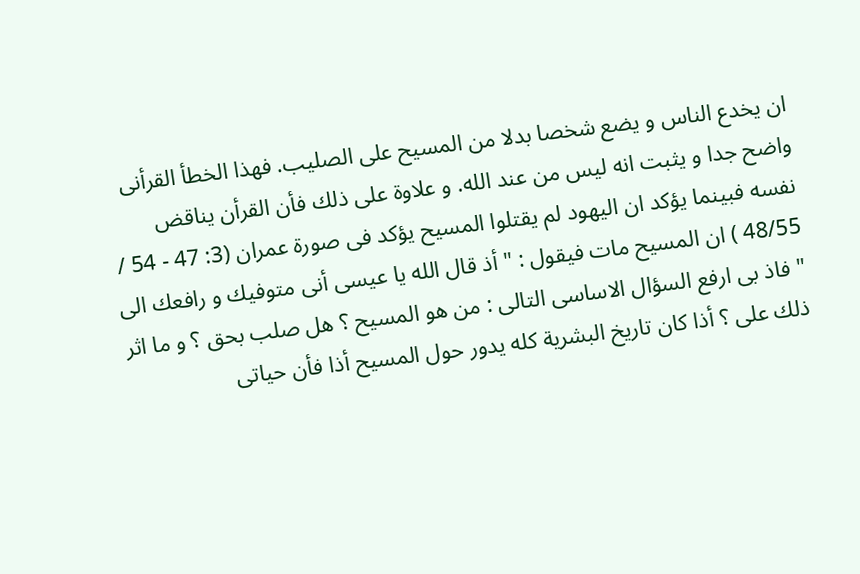ان يخدع الناس و يضع شخصا بدلا من المسيح على الصليب. فهذا الخطأ القرأنى واضح جدا و يثبت انه ليس من عند الله. و علاوة على ذلك فأن القرأن يناقض نفسه فبينما يؤكد ان اليهود لم يقتلوا المسيح يؤكد فى صورة عمران (3: 47 - 54 / 48/55 ) ان المسيح مات فيقول : " أذ قال الله يا عيسى أنى متوفيك و رافعك الى " فاذ بى ارفع السؤال الاساسى التالى : من هو المسيح ؟ هل صلب بحق ؟ و ما اثر ذلك على ؟ أذا كان تاريخ البشرية كله يدور حول المسيح أذا فأن حياتى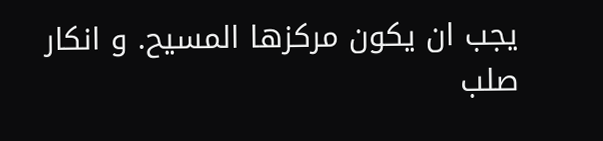يجب ان يكون مركزها المسيح. و انكار صلب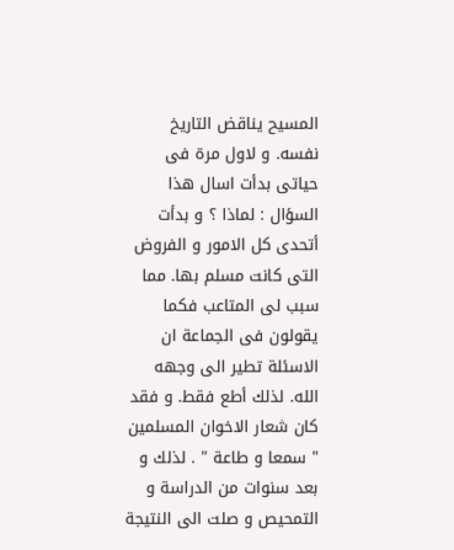المسيح يناقض التاريخ نفسه. و لاول مرة فى حياتى بدأت اسال هذا السؤال : لماذا ؟ و بدأت أتحدى كل الامور و الفروض التى كانت مسلم بها. مما سبب لى المتاعب فكما يقولون فى الجماعة ان الاسئلة تطير الى وجهه الله. لذلك أطع فقط. و فقد كان شعار الاخوان المسلمين " سمعا و طاعة " . لذلك و بعد سنوات من الدراسة و التمحيص و صلت الى النتيجة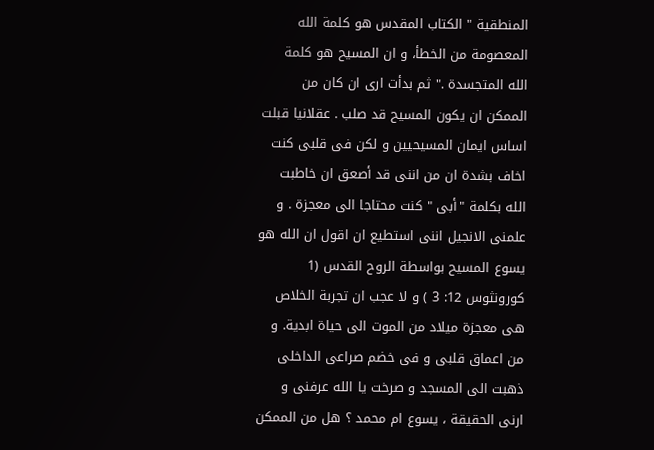المنطقية " الكتاب المقدس هو كلمة الله المعصومة من الخطأ، و ان المسيح هو كلمة الله المتجسدة ." ثم بدأت ارى ان كان من الممكن ان يكون المسيح قد صلب . عقلانيا قبلت اساس ايمان المسيحيين و لكن فى قلبى كنت اخاف بشدة ان من اننى قد أصعق ان خاطبت الله بكلمة "أبى " كنت محتاجا الى معجزة . و علمنى الانجيل اننى استطيع ان اقول ان الله هو يسوع المسيح بواسطة الروح القدس (1 كورونثوس 12: 3 ) و لا عجب ان تجربة الخلاص هى معجزة ميلاد من الموت الى حياة ابدية. و من اعماق قلبى و فى خضم صراعى الداخلى ذهبت الى المسجد و صرخت يا الله عرفنى و ارنى الحقيقة ، يسوع ام محمد ؟ هل من الممكن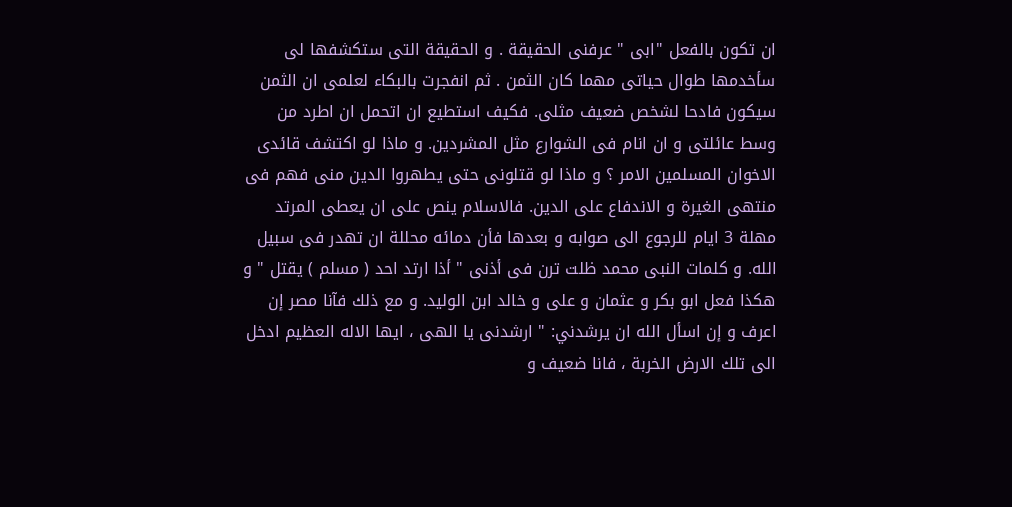ان تكون بالفعل "ابى " عرفنى الحقيقة . و الحقيقة التى ستكشفها لى سأخدمها طوال حياتى مهما كان الثمن . ثم انفجرت بالبكاء لعلمى ان الثمن سيكون فادحا لشخص ضعيف مثلى. فكيف استطيع ان اتحمل ان اطرد من وسط عائلتى و ان انام فى الشوارع مثل المشردين. و ماذا لو اكتشف قائدى الاخوان المسلمين الامر ؟ و ماذا لو قتلونى حتى يطهروا الدين منى فهم فى منتهى الغيرة و الاندفاع على الدين. فالاسلام ينص على ان يعطى المرتد مهلة 3 ايام للرجوع الى صوابه و بعدها فأن دمائه محللة ان تهدر فى سبيل الله. و كلمات النبى محمد ظلت ترن فى أذنى " أذا ارتد احد ( مسلم ) يقتل " و هكذا فعل ابو بكر و عثمان و على و خالد ابن الوليد. و مع ذلك فآنا مصر إن اعرف و إن اسأل الله ان يرشدني: " ارشدنى يا الهى ، ايها الاله العظيم ادخل الى تلك الارض الخربة ، فانا ضعيف و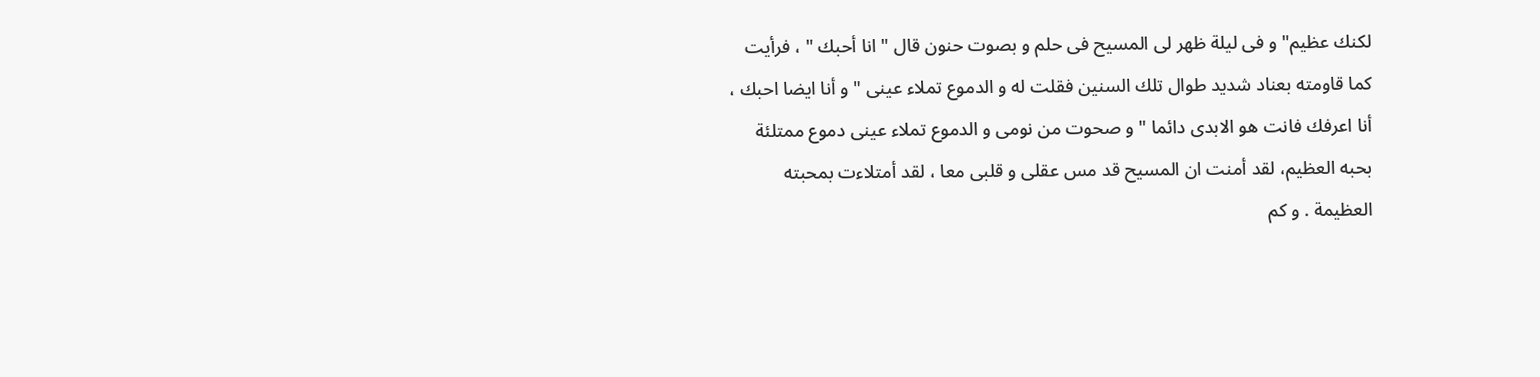لكنك عظيم" و فى ليلة ظهر لى المسيح فى حلم و بصوت حنون قال " انا أحبك " ، فرأيت كما قاومته بعناد شديد طوال تلك السنين فقلت له و الدموع تملاء عينى " و أنا ايضا احبك ، أنا اعرفك فانت هو الابدى دائما " و صحوت من نومى و الدموع تملاء عينى دموع ممتلئة بحبه العظيم، لقد أمنت ان المسيح قد مس عقلى و قلبى معا ، لقد أمتلاءت بمحبته العظيمة . و كم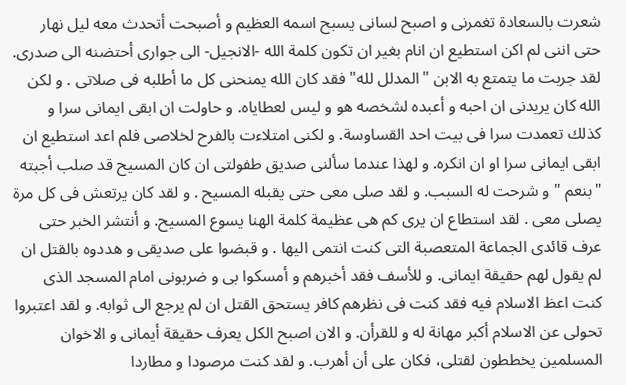شعرت بالسعادة تغمرنى و اصبح لسانى يسبح اسمه العظيم و أصبحت أتحدث معه ليل نهار حتى اننى لم اكن استطيع ان انام بغير ان تكون كلمة الله -الانجيل- الى جوارى أحتضنه الى صدرى. لقد جربت ما يتمتع به الابن "المدلل لله" فقد كان الله يمنحنى كل ما أطلبه فى صلاتى . و لكن الله كان يريدنى ان احبه و أعبده لشخصه هو و ليس لعطاياه. و حاولت ان ابقى ايمانى سرا و كذلك تعمدت سرا فى بيت احد القساوسة. و لكنى امتلاءت بالفرح لخلاصى فلم اعد استطيع ان ابقى ايمانى سرا او ان انكره. و لهذا عندما سألنى صديق طفولتى ان كان المسيح قد صلب أجبته "بنعم " و شرحت له السبب. و لقد صلى معى حتى يقبله المسيح . و لقد كان يرتعش فى كل مرة يصلى معى . لقد استطاع ان يرى كم هى عظيمة كلمة الهنا يسوع المسيح. و أنتشر الخبر حتى عرف قائدى الجماعة المتعصبة التى كنت انتمى اليها . و قبضوا على صديقى و هددوه بالقتل ان لم يقول لهم حقيقة ايمانى. و للأسف فقد أخبرهم و أمسكوا بى و ضربونى امام المسجد الذى كنت اعظ الاسلام فيه فقد كنت فى نظرهم كافر يستحق القتل ان لم يرجع الى ثوابه. و لقد اعتبروا تحولى عن الاسلام أكبر مهانة له و للقرأن. و الان اصبح الكل يعرف حقيقة أيمانى و الاخوان المسلمين يخططون لقتلى، فكان على أن أهرب. و لقد كنت مرصودا و مطاردا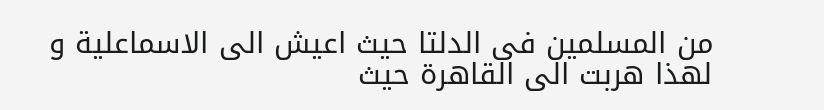من المسلمين فى الدلتا حيث اعيش الى الاسماعلية و لهذا هربت الى القاهرة حيث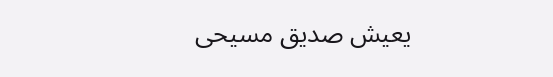يعيش صديق مسيحى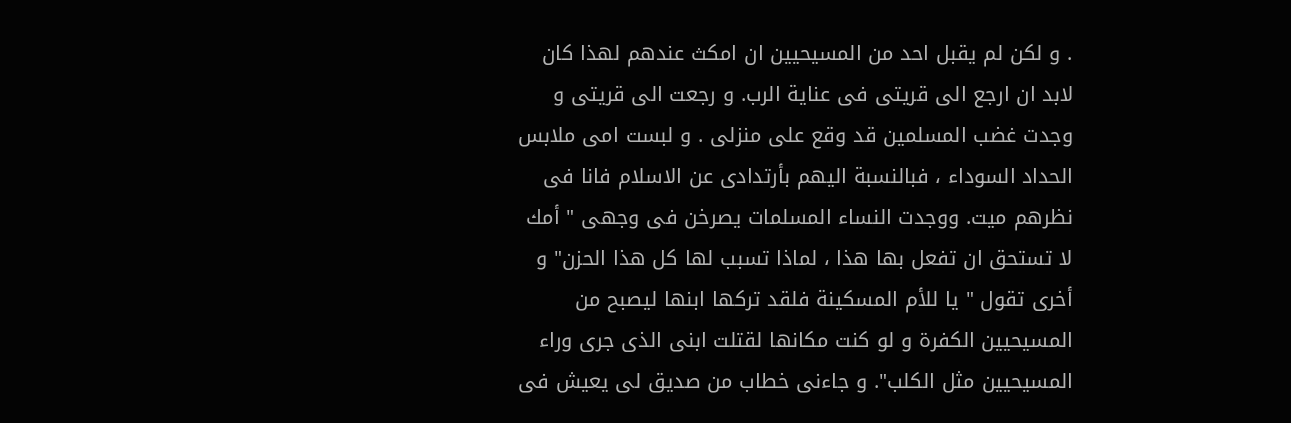. و لكن لم يقبل احد من المسيحيين ان امكث عندهم لهذا كان لابد ان ارجع الى قريتى فى عناية الرب. و رجعت الى قريتى و وجدت غضب المسلمين قد وقع على منزلى . و لبست امى ملابس الحداد السوداء ، فبالنسبة اليهم بأرتدادى عن الاسلام فانا فى نظرهم ميت. ووجدت النساء المسلمات يصرخن فى وجهى " أمك لا تستحق ان تفعل بها هذا ، لماذا تسبب لها كل هذا الحزن" و أخرى تقول " يا للأم المسكينة فلقد تركها ابنها ليصبح من المسيحيين الكفرة و لو كنت مكانها لقتلت ابنى الذى جرى وراء المسيحيين مثل الكلب". و جاءنى خطاب من صديق لى يعيش فى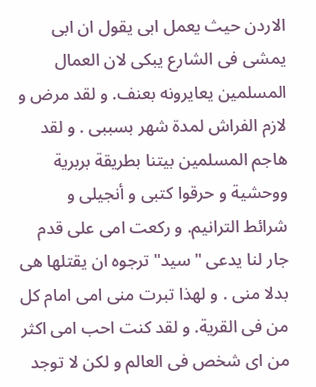الاردن حيث يعمل ابى يقول ان ابى يمشى فى الشارع يبكى لان العمال المسلمين يعايرونه بعنف. و لقد مرض و لازم الفراش لمدة شهر بسببى . و لقد هاجم المسلمين بيتنا بطريقة بربرية ووحشية و حرقوا كتبى و أنجيلى و شرائط الترانيم. و ركعت امى على قدم جار لنا يدعى "سيد" ترجوه ان يقتلها هى بدلا منى . و لهذا تبرت منى امى امام كل من فى القرية. و لقد كنت احب امى اكثر من اى شخص فى العالم و لكن لا توجد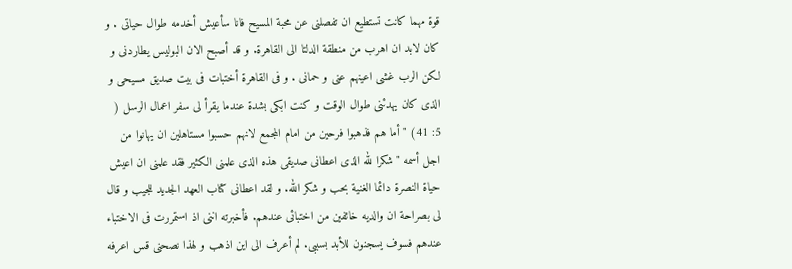قوة مهما كانت تستطيع ان تفصلنى عن محبة المسيح فانا سأعيش أخدمه طوال حياتى . و كان لابد ان اهرب من منطقة الدلتا الى القاهرة. و قد أصبح الان البوليس يطاردنى و لكن الرب غشى اعينهم عنى و حمانى . و فى القاهرة أختبات فى بيت صديق مسيحى و الذى كان يهدئنى طوال الوقت و كنت ابكى بشدة عندما يقرأ لى سفر اعمال الرسل ( 5: 41) " أما هم فذهبوا فرحين من امام المجمع لانهم حسبوا مستاهلين ان يهانوا من اجل أسمه " شكرا لله الذى اعطانى صديقى هذه الذى علمنى الكثير فقد علمنى ان اعيش حياة النصرة دائما الغنية بحب و شكر الله. و لقد اعطانى كتاب العهد الجديد للجيب و قال لى بصراحة ان والديه خائفين من اختبائى عندهم. فأخبرته اننى اذ استمررت فى الاختباء عندهم فسوف يسجنون للأبد بسببى. لم أعرف الى اين اذهب و لهذا نصحنى قس اعرفه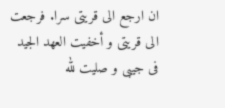ان ارجع الى قريتى سرا. فرجعت الى قريتى و أخفيت العهد الجيد فى جيبى و صليت لله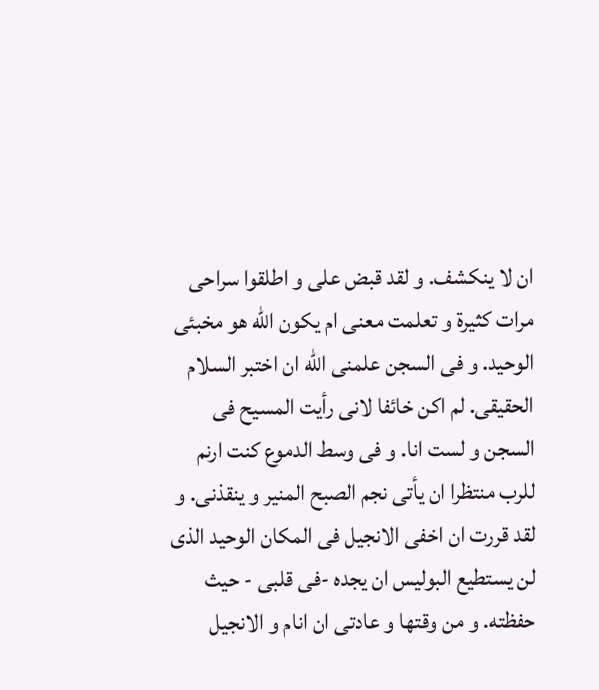ان لا ينكشف. و لقد قبض على و اطلقوا سراحى مرات كثيرة و تعلمت معنى ام يكون الله هو مخبئى الوحيد. و فى السجن علمنى الله ان اختبر السلام الحقيقى. لم اكن خائفا لانى رأيت المسيح فى السجن و لست انا. و فى وسط الدموع كنت ارنم للرب منتظرا ان يأتى نجم الصبح المنير و ينقذنى. و لقد قررت ان اخفى الانجيل فى المكان الوحيد الذى لن يستطيع البوليس ان يجده -فى قلبى - حيث حفظته. و من وقتها و عادتى ان انام و الانجيل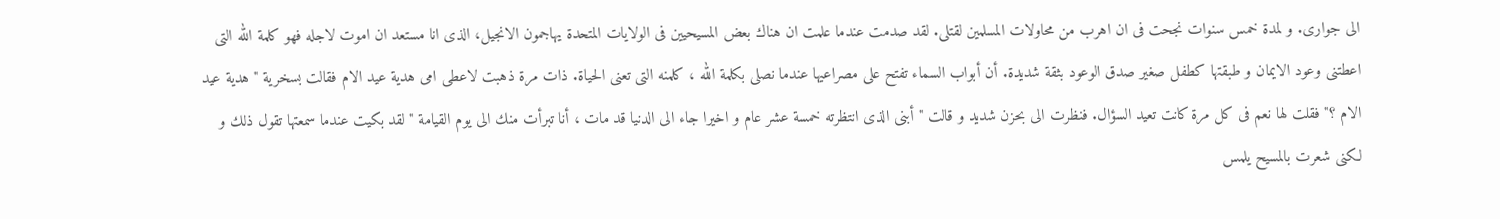الى جوارى. و لمدة خمس سنوات نجحت فى ان اهرب من محاولات المسلمين لقتلى. لقد صدمت عندما علمت ان هناك بعض المسيحيين فى الولايات المتحدة يهاجمون الانجيل، الذى انا مستعد ان اموت لاجله فهو كلمة الله التى اعطتنى وعود الايمان و طبقتها كطفل صغير صدق الوعود بثقة شديدة. أن أبواب السماء تفتح على مصراعيها عندما نصلى بكلمة الله ، كلمنه التى تعنى الحياة. ذات مرة ذهبت لاعطى امى هدية عيد الام فقالت بسخرية " هدية عيد الام ؟" فقلت لها نعم فى كل مرة كانت تعيد السؤال. فنظرت الى بحزن شديد و قالت " أبنى الذى انتظرته خمسة عشر عام و اخيرا جاء الى الدنيا قد مات ، أنا تبرأت منك الى يوم القيامة " لقد بكيت عندما سمعتها تقول ذلك و لكنى شعرت بالمسيح يلمس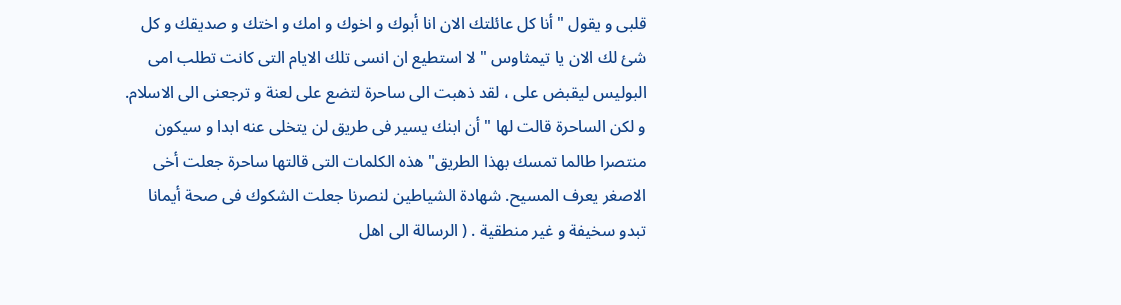قلبى و يقول " أنا كل عائلتك الان انا أبوك و اخوك و امك و اختك و صديقك و كل شئ لك الان يا تيمثاوس " لا استطيع ان انسى تلك الايام التى كانت تطلب امى البوليس ليقبض على ، لقد ذهبت الى ساحرة لتضع على لعنة و ترجعنى الى الاسلام. و لكن الساحرة قالت لها " أن ابنك يسير فى طريق لن يتخلى عنه ابدا و سيكون منتصرا طالما تمسك بهذا الطريق" هذه الكلمات التى قالتها ساحرة جعلت أخى الاصغر يعرف المسيح. شهادة الشياطين لنصرنا جعلت الشكوك فى صحة أيمانا تبدو سخيفة و غير منطقية . ( الرسالة الى اهل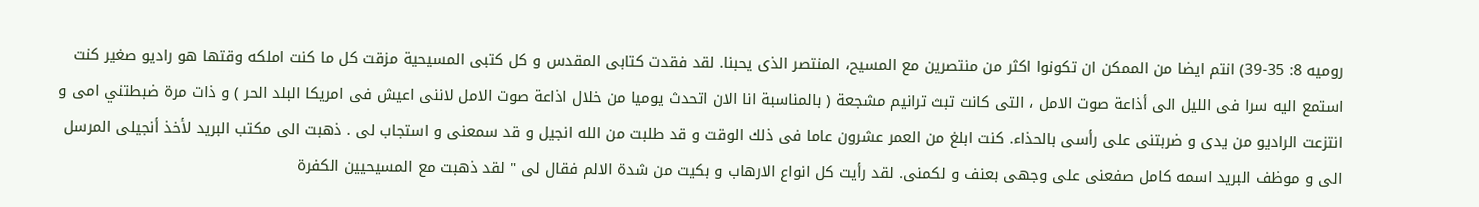روميه 8: 35-39) انتم ايضا من الممكن ان تكونوا اكثر من منتصرين مع المسيح، المنتصر الذى يحبنا. لقد فقدت كتابى المقدس و كل كتبى المسيحية مزقت كل ما كنت املكه وقتها هو راديو صغير كنت استمع اليه سرا فى الليل الى أذاعة صوت الامل ، التى كانت تبث ترانيم مشجعة ( بالمناسبة انا الان اتحدث يوميا من خلال اذاعة صوت الامل لاننى اعيش فى امريكا البلد الحر ) و ذات مرة ضبطتني امى و انتزعت الراديو من يدى و ضربتنى على رأسى بالحذاء. كنت ابلغ من العمر عشرون عاما فى ذلك الوقت و قد طلبت من الله انجيل و قد سمعنى و استجاب لى . ذهبت الى مكتب البريد لأخذ أنجيلى المرسل الى و موظف البريد اسمه كامل صفعنى على وجهى بعنف و لكمنى. لقد رأيت كل انواع الارهاب و بكيت من شدة الالم فقال لى " لقد ذهبت مع المسيحيين الكفرة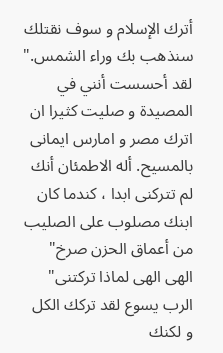أترك الإسلام و سوف نقتلك سنذهب بك وراء الشمس." لقد أحسست أنني في المصيدة و صليت كثيرا ان اترك مصر و امارس ايمانى بالمسيح. أله الاطمئان أنك لم تتركنى ابدا ، كندما كان ابنك مصلوب على الصليب من أعماق الحزن صرخ" الهى الهى لماذا تركتنى" الرب يسوع لقد تركك الكل و لكنك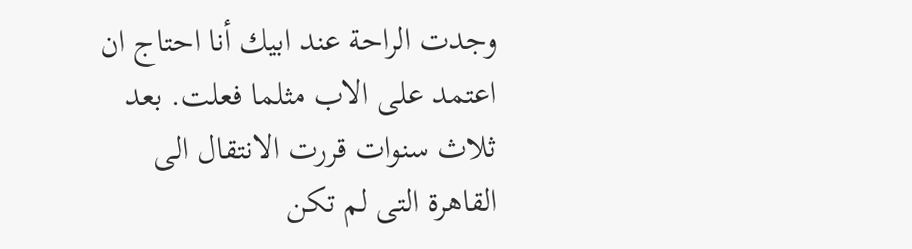وجدت الراحة عند ابيك أنا احتاج ان اعتمد على الاب مثلما فعلت. بعد ثلاث سنوات قررت الانتقال الى القاهرة التى لم تكن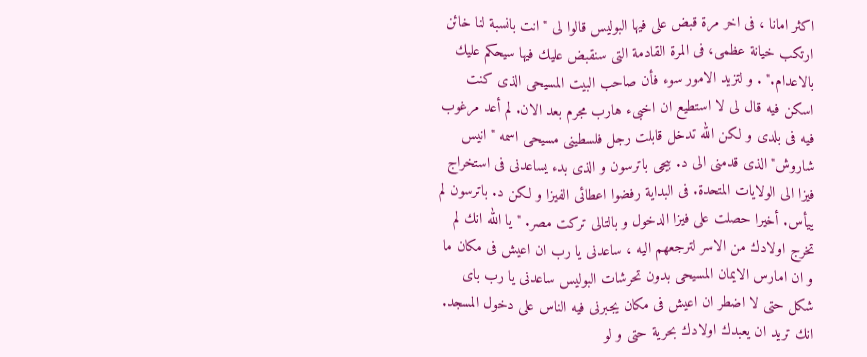اكثر امانا ، فى اخر مرة قبض على فيها البوليس قالوا لى " انت بانسبة لنا خائن ارتكب خيانة عظمى، فى المرة القادمة التى سنقبض عليك فيها سيحكم عليك بالاعدام." . و لتزيد الامور سوء فأن صاحب البيت المسيحى الذى كنت اسكن فيه قال لى لا استطيع ان اخبىء هارب مجرم بعد الان. لم أعد مرغوب فيه فى بلدى و لكن الله تدخل قابلت رجل فلسطينى مسيحى اسمه "انيس شاروش" الذى قدمنى الى د. بيجى باترسون و الذى بدء يساعدنى فى استخراج فيزا الى الولايات المتحدة. فى البداية رفضوا اعطائى الفيزا و لكن د. باترسون لم ييأس. أخيرا حصلت على فيزا الدخول و بالتالى تركت مصر. "يا الله انك لم تخرج اولادك من الاسر لترجعهم اليه ، ساعدنى يا رب ان اعيش فى مكان ما و ان امارس الايمان المسيحى بدون تحرشات البوليس ساعدنى يا رب باى شكل حتى لا اضطر ان اعيش فى مكان يجبرنى فيه الناس على دخول المسجد. انك تريد ان يعبدك اولادك بحرية حتى و لو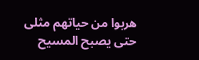هربوا من حياتهم مثلى حتى يصبح المسيح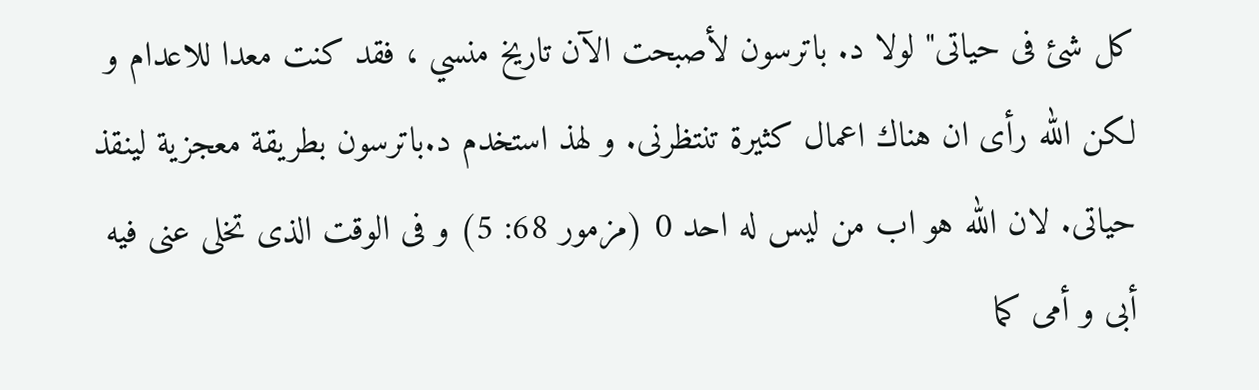كل شئ فى حياتى" لولا د. باترسون لأصبحت الآن تاريخ منسي ، فقد كنت معدا للاعدام و لكن الله رأى ان هناك اعمال كثيرة تنتظرنى. و لهذ استخدم د.باترسون بطريقة معجزية لينقذ حياتى. لان الله هو اب من ليس له احد 0 (مزمور 68: 5) و فى الوقت الذى تخلى عنى فيه أبى و أمى كما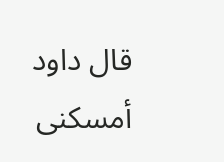قال داود أمسكنى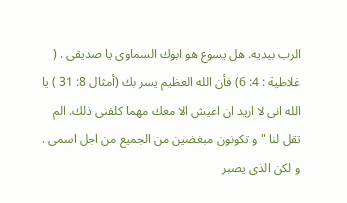الرب بيديه. هل يسوع هو ابوك السماوى يا صديقى . ( غلاطية : 4: 6) فأن الله العظيم يسر بك (أمثال 8: 31 ) يا الله انى لا اريد ان اعيش الا معك مهما كلفنى ذلك. الم تقل لنا " و تكونون مبغضين من الجميع من اجل اسمى . و لكن الذى يصبر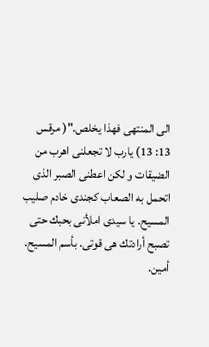الى المنتهى فهذا يخلص."( مرقس 13: 13) يارب لا تجعلنى اهرب من الضيقات و لكن اعطنى الصبر الذى اتحمل به الصعاب كجندى خادم صليب المسيح. يا سيدى املأنى بحبك حتى تصبح أرادتك هى قوتى. بأسم المسيح. أمين.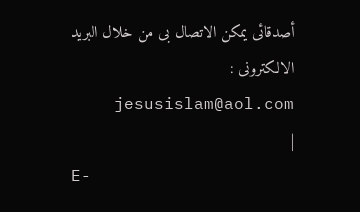أصدقائى يمكن الاتصال بى من خلال البريد الالكترونى : jesusislam@aol.com
|
E-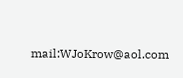mail:WJoKrow@aol.com